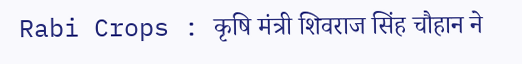Rabi Crops : कृषि मंत्री शिवराज सिंह चौहान ने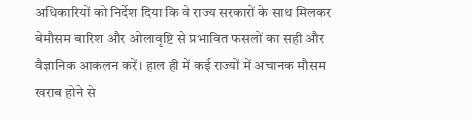अधिकारियों को निर्देश दिया कि वे राज्य सरकारों के साथ मिलकर बेमौसम बारिश और ओलावृष्टि से प्रभावित फसलों का सही और वैज्ञानिक आकलन करें। हाल ही में कई राज्यों में अचानक मौसम खराब होने से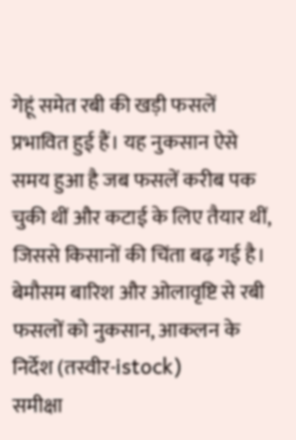गेहूं समेत रबी की खड़ी फसलें प्रभावित हुई हैं। यह नुकसान ऐसे समय हुआ है जब फसलें करीब पक चुकी थीं और कटाई के लिए तैयार थीं, जिससे किसानों की चिंता बढ़ गई है।
बेमौसम बारिश और ओलावृष्टि से रबी फसलों को नुकसान, आकलन के निर्देश (तस्वीर-istock)
समीक्षा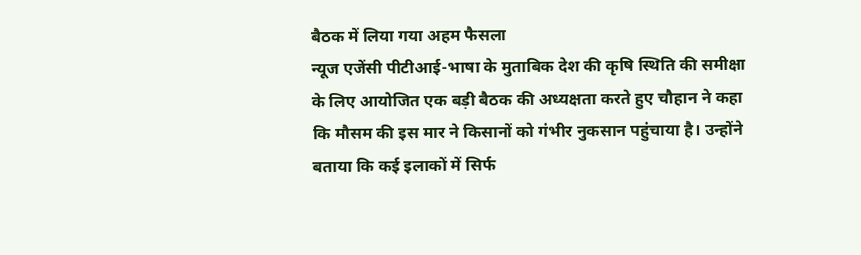बैठक में लिया गया अहम फैसला
न्यूज एजेंसी पीटीआई-भाषा के मुताबिक देश की कृषि स्थिति की समीक्षा के लिए आयोजित एक बड़ी बैठक की अध्यक्षता करते हुए चौहान ने कहा कि मौसम की इस मार ने किसानों को गंभीर नुकसान पहुंचाया है। उन्होंने बताया कि कई इलाकों में सिर्फ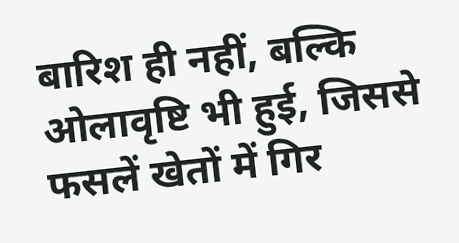बारिश ही नहीं, बल्कि ओलावृष्टि भी हुई, जिससे फसलें खेतों में गिर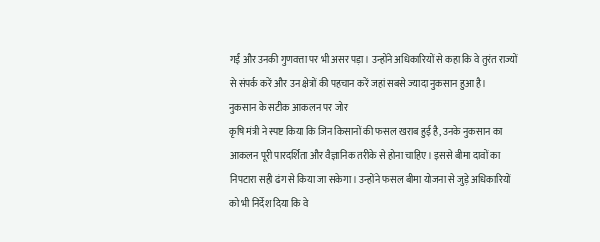गईं और उनकी गुणवत्ता पर भी असर पड़ा। उन्होंने अधिकारियों से कहा कि वे तुरंत राज्यों से संपर्क करें और उन क्षेत्रों की पहचान करें जहां सबसे ज्यादा नुकसान हुआ है।
नुकसान के सटीक आकलन पर जोर
कृषि मंत्री ने स्पष्ट किया कि जिन किसानों की फसल खराब हुई है, उनके नुकसान का आकलन पूरी पारदर्शिता और वैज्ञानिक तरीके से होना चाहिए। इससे बीमा दावों का निपटारा सही ढंग से किया जा सकेगा। उन्होंने फसल बीमा योजना से जुड़े अधिकारियों को भी निर्देश दिया कि वे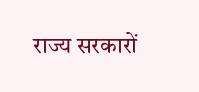राज्य सरकारों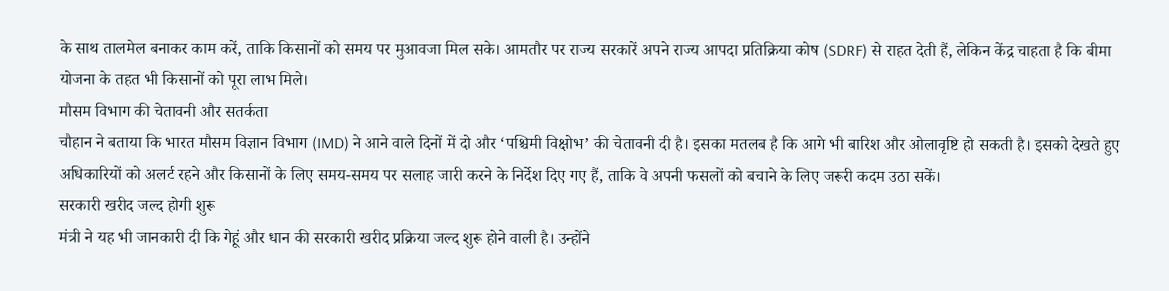के साथ तालमेल बनाकर काम करें, ताकि किसानों को समय पर मुआवजा मिल सके। आमतौर पर राज्य सरकारें अपने राज्य आपदा प्रतिक्रिया कोष (SDRF) से राहत देती हैं, लेकिन केंद्र चाहता है कि बीमा योजना के तहत भी किसानों को पूरा लाभ मिले।
मौसम विभाग की चेतावनी और सतर्कता
चौहान ने बताया कि भारत मौसम विज्ञान विभाग (IMD) ने आने वाले दिनों में दो और ‘पश्चिमी विक्षोभ’ की चेतावनी दी है। इसका मतलब है कि आगे भी बारिश और ओलावृष्टि हो सकती है। इसको देखते हुए अधिकारियों को अलर्ट रहने और किसानों के लिए समय-समय पर सलाह जारी करने के निर्देश दिए गए हैं, ताकि वे अपनी फसलों को बचाने के लिए जरूरी कदम उठा सकें।
सरकारी खरीद जल्द होगी शुरू
मंत्री ने यह भी जानकारी दी कि गेहूं और धान की सरकारी खरीद प्रक्रिया जल्द शुरू होने वाली है। उन्होंने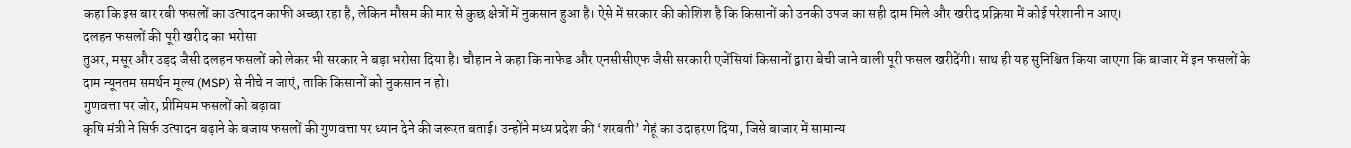कहा कि इस बार रबी फसलों का उत्पादन काफी अच्छा रहा है, लेकिन मौसम की मार से कुछ क्षेत्रों में नुकसान हुआ है। ऐसे में सरकार की कोशिश है कि किसानों को उनकी उपज का सही दाम मिले और खरीद प्रक्रिया में कोई परेशानी न आए।
दलहन फसलों की पूरी खरीद का भरोसा
तुअर, मसूर और उड़द जैसी दलहन फसलों को लेकर भी सरकार ने बड़ा भरोसा दिया है। चौहान ने कहा कि नाफेड और एनसीसीएफ जैसी सरकारी एजेंसियां किसानों द्वारा बेची जाने वाली पूरी फसल खरीदेंगी। साथ ही यह सुनिश्चित किया जाएगा कि बाजार में इन फसलों के दाम न्यूनतम समर्थन मूल्य (MSP) से नीचे न जाएं, ताकि किसानों को नुकसान न हो।
गुणवत्ता पर जोर, प्रीमियम फसलों को बढ़ावा
कृषि मंत्री ने सिर्फ उत्पादन बढ़ाने के बजाय फसलों की गुणवत्ता पर ध्यान देने की जरूरत बताई। उन्होंने मध्य प्रदेश की ‘शरबती’ गेहूं का उदाहरण दिया, जिसे बाजार में सामान्य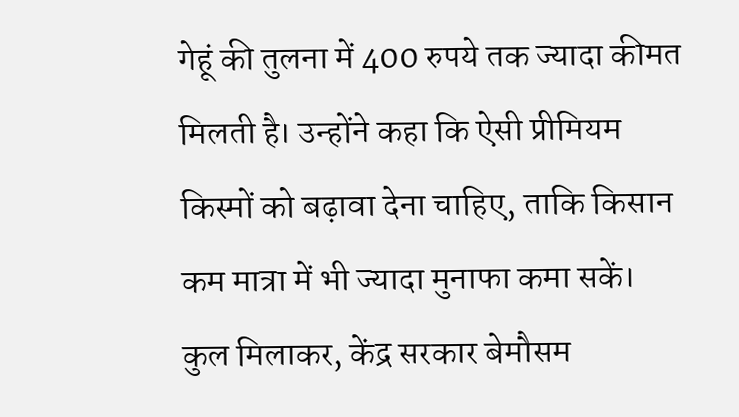गेहूं की तुलना में 400 रुपये तक ज्यादा कीमत मिलती है। उन्होंने कहा कि ऐसी प्रीमियम किस्मों को बढ़ावा देना चाहिए, ताकि किसान कम मात्रा में भी ज्यादा मुनाफा कमा सकें।
कुल मिलाकर, केंद्र सरकार बेमौसम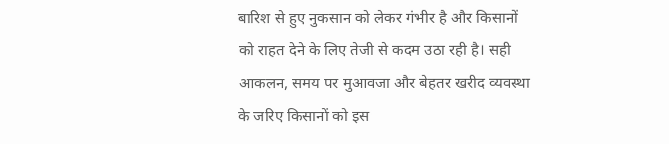बारिश से हुए नुकसान को लेकर गंभीर है और किसानों को राहत देने के लिए तेजी से कदम उठा रही है। सही आकलन, समय पर मुआवजा और बेहतर खरीद व्यवस्था के जरिए किसानों को इस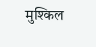मुश्किल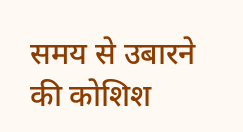समय से उबारने की कोशिश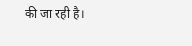की जा रही है।